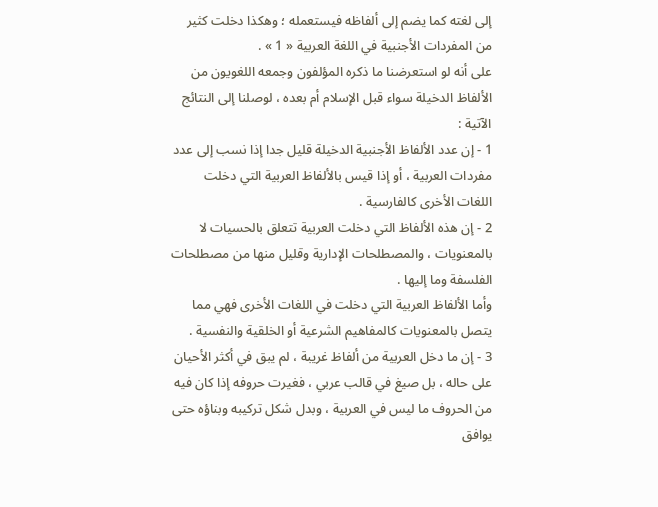إلى لغته كما يضم إلى ألفاظه فيستعمله ؛ وهكذا دخلت كثير من المفردات الأجنبية في اللغة العربية « 1 » .
على أنه لو استعرضنا ما ذكره المؤلفون وجمعه اللغويون من الألفاظ الدخيلة سواء قبل الإسلام أم بعده ، لوصلنا إلى النتائج الآتية :
1 - إن عدد الألفاظ الأجنبية الدخيلة قليل جدا إذا نسب إلى عدد مفردات العربية ، أو إذا قيس بالألفاظ العربية التي دخلت اللغات الأخرى كالفارسية .
2 - إن هذه الألفاظ التي دخلت العربية تتعلق بالحسيات لا بالمعنويات ، والمصطلحات الإدارية وقليل منها من مصطلحات الفلسفة وما إليها .
وأما الألفاظ العربية التي دخلت في اللغات الأخرى فهي مما يتصل بالمعنويات كالمفاهيم الشرعية أو الخلقية والنفسية .
3 - إن ما دخل العربية من ألفاظ غريبة ، لم يبق في أكثر الأحيان على حاله ، بل صيغ في قالب عربي ، فغيرت حروفه إذا كان فيه من الحروف ما ليس في العربية ، وبدل شكل تركيبه وبناؤه حتى يوافق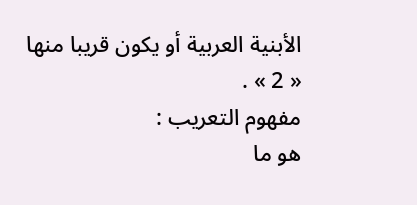الأبنية العربية أو يكون قريبا منها « 2 » .
مفهوم التعريب :
هو ما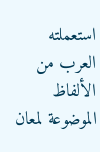استعملته العرب من الألفاظ الموضوعة لمعان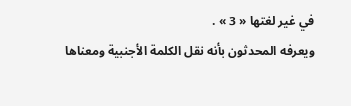في غير لغتها « 3 » .
ويعرفه المحدثون بأنه نقل الكلمة الأجنبية ومعناها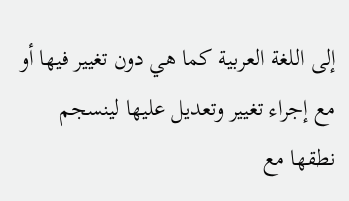إلى اللغة العربية كما هي دون تغيير فيها أو مع إجراء تغيير وتعديل عليها لينسجم نطقها مع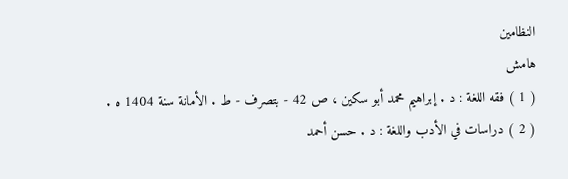النظامين
هامش
( 1 ) فقه اللغة : د . إبراهيم محمد أبو سكين ، ص 42 - بتصرف - ط . الأمانة سنة 1404 ه .
( 2 ) دراسات في الأدب واللغة : د . حسن أحمد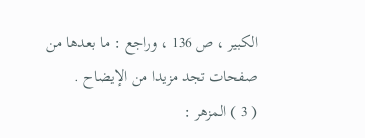الكبير ، ص 136 ، وراجع : ما بعدها من صفحات تجد مزيدا من الإيضاح .
( 3 ) المزهر :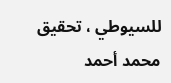للسيوطي ، تحقيق محمد أحمد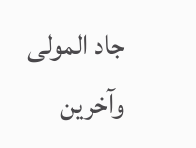جاد المولى وآخرين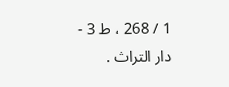1 / 268 ، ط 3 - دار التراث .